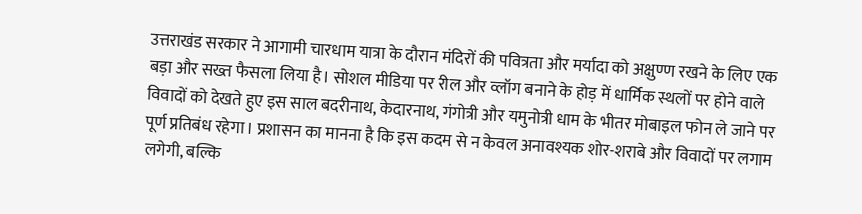उत्तराखंड सरकार ने आगामी चारधाम यात्रा के दौरान मंदिरों की पवित्रता और मर्यादा को अक्षुण्ण रखने के लिए एक बड़ा और सख्त फैसला लिया है। सोशल मीडिया पर रील और व्लॉग बनाने के होड़ में धार्मिक स्थलों पर होने वाले विवादों को देखते हुए इस साल बदरीनाथ, केदारनाथ, गंगोत्री और यमुनोत्री धाम के भीतर मोबाइल फोन ले जाने पर पूर्ण प्रतिबंध रहेगा। प्रशासन का मानना है कि इस कदम से न केवल अनावश्यक शोर-शराबे और विवादों पर लगाम लगेगी, बल्कि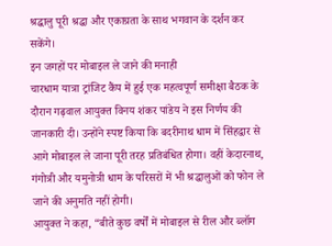श्रद्धालु पूरी श्रद्धा और एकाग्रता के साथ भगवान के दर्शन कर सकेंगे।
इन जगहों पर मोबाइल ले जाने की मनाही
चारधाम यात्रा ट्रांजिट कैंप में हुई एक महत्वपूर्ण समीक्षा बैठक के दौरान गढ़वाल आयुक्त विनय शंकर पांडेय ने इस निर्णय की जानकारी दी। उन्होंने स्पष्ट किया कि बदरीनाथ धाम में सिंहद्वार से आगे मोबाइल ले जाना पूरी तरह प्रतिबंधित होगा। वहीं केदारनाथ, गंगोत्री और यमुनोत्री धाम के परिसरों में भी श्रद्धालुओं को फोन ले जाने की अनुमति नहीं होगी।
आयुक्त ने कहा, “बीते कुछ वर्षों में मोबाइल से रील और ब्लॉग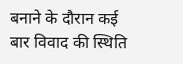बनाने के दौरान कई बार विवाद की स्थिति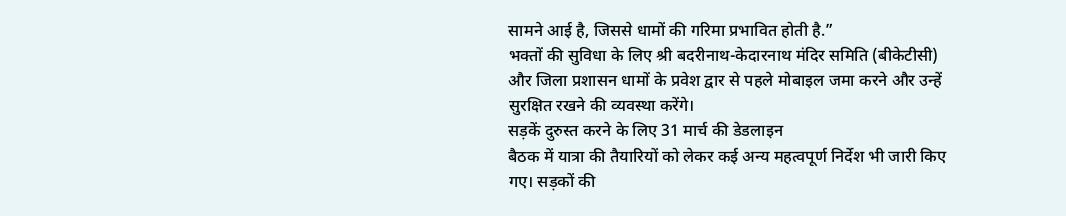सामने आई है, जिससे धामों की गरिमा प्रभावित होती है.”
भक्तों की सुविधा के लिए श्री बदरीनाथ-केदारनाथ मंदिर समिति (बीकेटीसी) और जिला प्रशासन धामों के प्रवेश द्वार से पहले मोबाइल जमा करने और उन्हें सुरक्षित रखने की व्यवस्था करेंगे।
सड़कें दुरुस्त करने के लिए 31 मार्च की डेडलाइन
बैठक में यात्रा की तैयारियों को लेकर कई अन्य महत्वपूर्ण निर्देश भी जारी किए गए। सड़कों की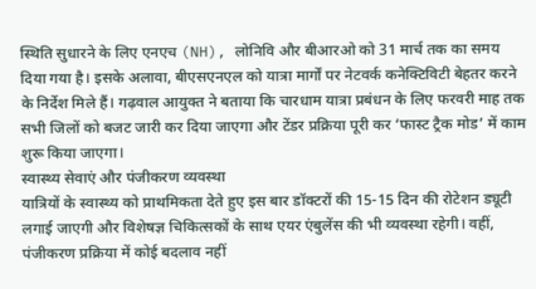स्थिति सुधारने के लिए एनएच (NH), लोनिवि और बीआरओ को 31 मार्च तक का समय दिया गया है। इसके अलावा, बीएसएनएल को यात्रा मार्गों पर नेटवर्क कनेक्टिविटी बेहतर करने के निर्देश मिले हैं। गढ़वाल आयुक्त ने बताया कि चारधाम यात्रा प्रबंधन के लिए फरवरी माह तक सभी जिलों को बजट जारी कर दिया जाएगा और टेंडर प्रक्रिया पूरी कर ‘फास्ट ट्रैक मोड’ में काम शुरू किया जाएगा।
स्वास्थ्य सेवाएं और पंजीकरण व्यवस्था
यात्रियों के स्वास्थ्य को प्राथमिकता देते हुए इस बार डॉक्टरों की 15-15 दिन की रोटेशन ड्यूटी लगाई जाएगी और विशेषज्ञ चिकित्सकों के साथ एयर एंबुलेंस की भी व्यवस्था रहेगी। वहीं, पंजीकरण प्रक्रिया में कोई बदलाव नहीं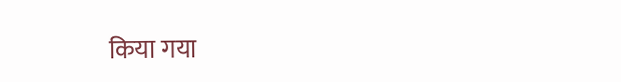किया गया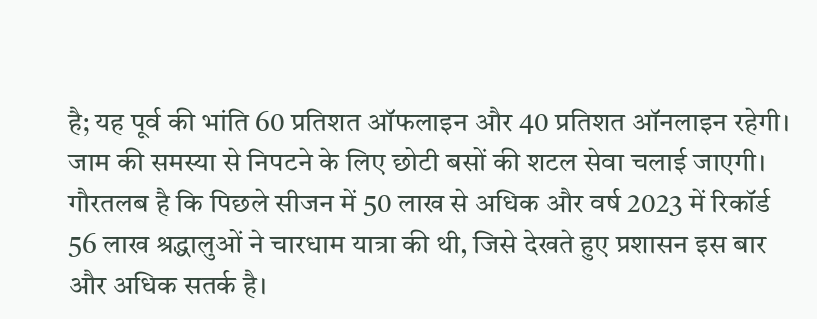है; यह पूर्व की भांति 60 प्रतिशत ऑफलाइन और 40 प्रतिशत ऑनलाइन रहेगी। जाम की समस्या से निपटने के लिए छोटी बसों की शटल सेवा चलाई जाएगी। गौरतलब है कि पिछले सीजन में 50 लाख से अधिक और वर्ष 2023 में रिकॉर्ड 56 लाख श्रद्धालुओं ने चारधाम यात्रा की थी, जिसे देखते हुए प्रशासन इस बार और अधिक सतर्क है।